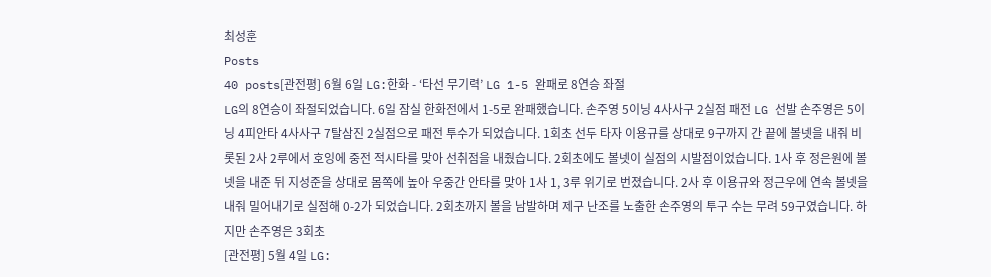최성훈
Posts
40 posts[관전평] 6월 6일 LG:한화 - ‘타선 무기력’ LG 1-5 완패로 8연승 좌절
LG의 8연승이 좌절되었습니다. 6일 잠실 한화전에서 1-5로 완패했습니다. 손주영 5이닝 4사사구 2실점 패전 LG 선발 손주영은 5이닝 4피안타 4사사구 7탈삼진 2실점으로 패전 투수가 되었습니다. 1회초 선두 타자 이용규를 상대로 9구까지 간 끝에 볼넷을 내줘 비롯된 2사 2루에서 호잉에 중전 적시타를 맞아 선취점을 내줬습니다. 2회초에도 볼넷이 실점의 시발점이었습니다. 1사 후 정은원에 볼넷을 내준 뒤 지성준을 상대로 몸쪽에 높아 우중간 안타를 맞아 1사 1, 3루 위기로 번졌습니다. 2사 후 이용규와 정근우에 연속 볼넷을 내줘 밀어내기로 실점해 0-2가 되었습니다. 2회초까지 볼을 남발하며 제구 난조를 노출한 손주영의 투구 수는 무려 59구였습니다. 하지만 손주영은 3회초
[관전평] 5월 4일 LG: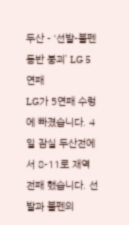두산 - ‘선발-불펜 동반 붕괴’ LG 5연패
LG가 5연패 수렁에 빠졌습니다. 4일 잠실 두산전에서 8-11로 재역전패 했습니다. 선발과 불펜의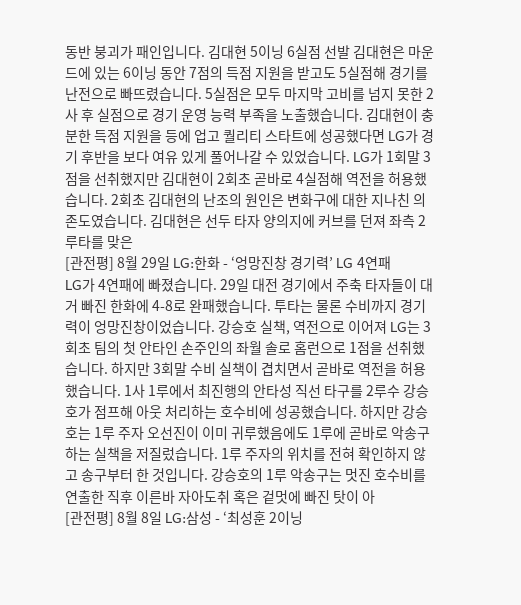동반 붕괴가 패인입니다. 김대현 5이닝 6실점 선발 김대현은 마운드에 있는 6이닝 동안 7점의 득점 지원을 받고도 5실점해 경기를 난전으로 빠뜨렸습니다. 5실점은 모두 마지막 고비를 넘지 못한 2사 후 실점으로 경기 운영 능력 부족을 노출했습니다. 김대현이 충분한 득점 지원을 등에 업고 퀄리티 스타트에 성공했다면 LG가 경기 후반을 보다 여유 있게 풀어나갈 수 있었습니다. LG가 1회말 3점을 선취했지만 김대현이 2회초 곧바로 4실점해 역전을 허용했습니다. 2회초 김대현의 난조의 원인은 변화구에 대한 지나친 의존도였습니다. 김대현은 선두 타자 양의지에 커브를 던져 좌측 2루타를 맞은
[관전평] 8월 29일 LG:한화 - ‘엉망진창 경기력’ LG 4연패
LG가 4연패에 빠졌습니다. 29일 대전 경기에서 주축 타자들이 대거 빠진 한화에 4-8로 완패했습니다. 투타는 물론 수비까지 경기력이 엉망진창이었습니다. 강승호 실책, 역전으로 이어져 LG는 3회초 팀의 첫 안타인 손주인의 좌월 솔로 홈런으로 1점을 선취했습니다. 하지만 3회말 수비 실책이 겹치면서 곧바로 역전을 허용했습니다. 1사 1루에서 최진행의 안타성 직선 타구를 2루수 강승호가 점프해 아웃 처리하는 호수비에 성공했습니다. 하지만 강승호는 1루 주자 오선진이 이미 귀루했음에도 1루에 곧바로 악송구하는 실책을 저질렀습니다. 1루 주자의 위치를 전혀 확인하지 않고 송구부터 한 것입니다. 강승호의 1루 악송구는 멋진 호수비를 연출한 직후 이른바 자아도취 혹은 겉멋에 빠진 탓이 아
[관전평] 8월 8일 LG:삼성 - ‘최성훈 2이닝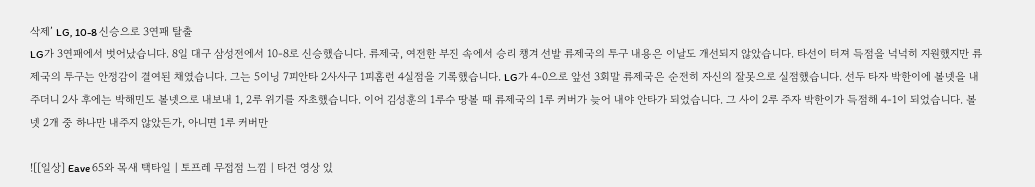삭제’ LG, 10-8 신승으로 3연패 탈출
LG가 3연패에서 벗어났습니다. 8일 대구 삼성전에서 10-8로 신승했습니다. 류제국, 여전한 부진 속에서 승리 챙겨 선발 류제국의 투구 내용은 이날도 개선되지 않았습니다. 타선이 터져 득점을 넉넉히 지원했지만 류제국의 투구는 안정감이 결여된 채였습니다. 그는 5이닝 7피안타 2사사구 1피홈런 4실점을 기록했습니다. LG가 4-0으로 앞선 3회말 류제국은 순전히 자신의 잘못으로 실점했습니다. 선두 타자 박한이에 볼넷을 내주더니 2사 후에는 박해민도 볼넷으로 내보내 1, 2루 위기를 자초했습니다. 이어 김성훈의 1루수 땅볼 때 류제국의 1루 커버가 늦어 내야 안타가 되었습니다. 그 사이 2루 주자 박한이가 득점해 4-1이 되었습니다. 볼넷 2개 중 하나만 내주지 않았든가, 아니면 1루 커버만

![[일상] Eave 65와 목새 택타일 | 토프레 무접점 느낌 | 타건 영상 있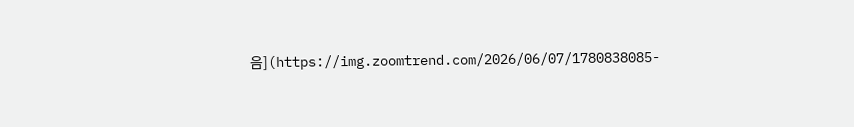음](https://img.zoomtrend.com/2026/06/07/1780838085-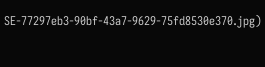SE-77297eb3-90bf-43a7-9629-75fd8530e370.jpg)